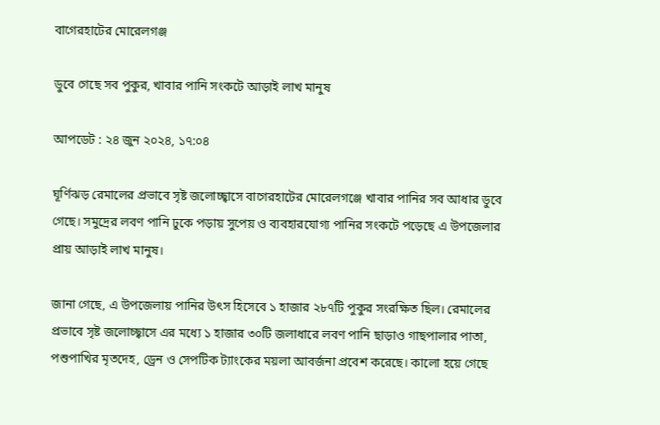বাগেরহাটের মোরেলগঞ্জ

ডুবে গেছে সব পুকুর, খাবার পানি সংকটে আড়াই লাখ মানুষ

আপডেট : ২৪ জুন ২০২৪, ১৭:০৪

ঘূর্ণিঝড় রেমালের প্রভাবে সৃষ্ট জলোচ্ছ্বাসে বাগেরহাটের মোরেলগঞ্জে খাবার পানির সব আধার ডুবে গেছে। সমুদ্রের লবণ পানি ঢুকে পড়ায় সুপেয় ও ব্যবহারযোগ্য পানির সংকটে পড়েছে এ উপজেলার প্রায় আড়াই লাখ মানুষ।

জানা গেছে, এ উপজেলায় পানির উৎস হিসেবে ১ হাজার ২৮৭টি পুকুর সংরক্ষিত ছিল। রেমালের প্রভাবে সৃষ্ট জলোচ্ছ্বাসে এর মধ্যে ১ হাজার ৩০টি জলাধারে লবণ পানি ছাড়াও গাছপালার পাতা, পশুপাখির মৃতদেহ, ড্রেন ও সেপটিক ট্যাংকের ময়লা আবর্জনা প্রবেশ করেছে। কালো হয়ে গেছে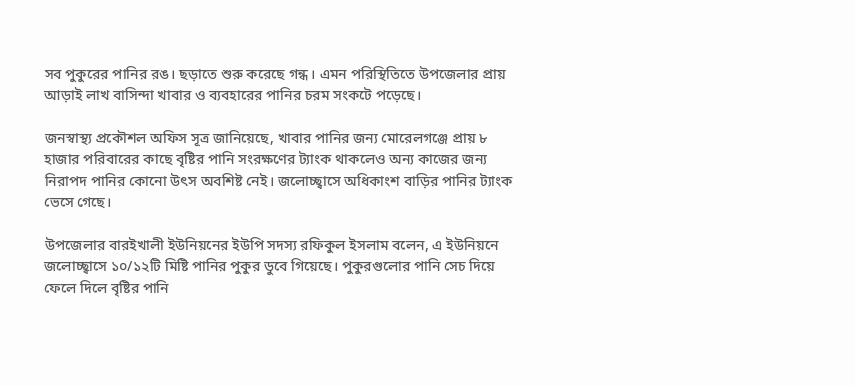সব পুকুরের পানির রঙ। ছড়াতে শুরু করেছে গন্ধ। এমন পরিস্থিতিতে উপজেলার প্রায় আড়াই লাখ বাসিন্দা খাবার ও ব্যবহারের পানির চরম সংকটে পড়েছে।

জনস্বাস্থ্য প্রকৌশল অফিস সূত্র জানিয়েছে, খাবার পানির জন্য মোরেলগঞ্জে প্রায় ৮ হাজার পরিবারের কাছে বৃষ্টির পানি সংরক্ষণের ট্যাংক থাকলেও অন্য কাজের জন্য নিরাপদ পানির কোনো উৎস অবশিষ্ট নেই। জলোচ্ছ্বাসে অধিকাংশ বাড়ির পানির ট্যাংক ভেসে গেছে।

উপজেলার বারইখালী ইউনিয়নের ইউপি সদস্য রফিকুল ইসলাম বলেন, এ ইউনিয়নে জলোচ্ছ্বাসে ১০/১২টি মিষ্টি পানির পুকুর ডুবে গিয়েছে। পুকুরগুলোর পানি সেচ দিয়ে ফেলে দিলে বৃষ্টির পানি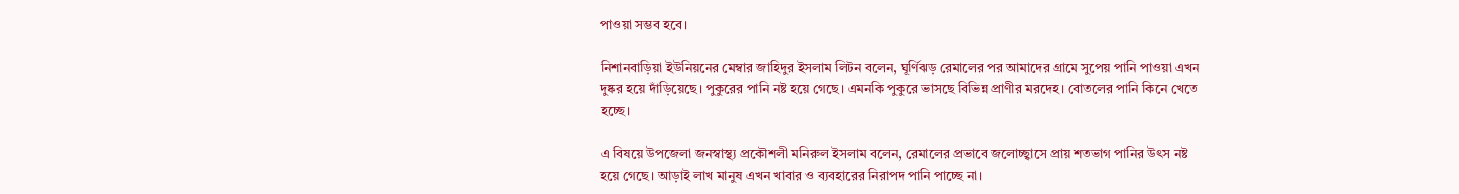পাওয়া সম্ভব হবে।

নিশানবাড়িয়া ইউনিয়নের মেম্বার জাহিদুর ইসলাম লিটন বলেন, ঘূর্ণিঝড় রেমালের পর আমাদের গ্রামে সুপেয় পানি পাওয়া এখন দুষ্কর হয়ে দাঁড়িয়েছে। পুকুরের পানি নষ্ট হয়ে গেছে। এমনকি পুকুরে ভাসছে বিভিন্ন প্রাণীর মরদেহ। বোতলের পানি কিনে খেতে হচ্ছে।

এ বিষয়ে উপজেলা জনস্বাস্থ্য প্রকৌশলী মনিরুল ইসলাম বলেন, রেমালের প্রভাবে জলোচ্ছ্বাসে প্রায় শতভাগ পানির উৎস নষ্ট হয়ে গেছে। আড়াই লাখ মানুষ এখন খাবার ও ব্যবহারের নিরাপদ পানি পাচ্ছে না।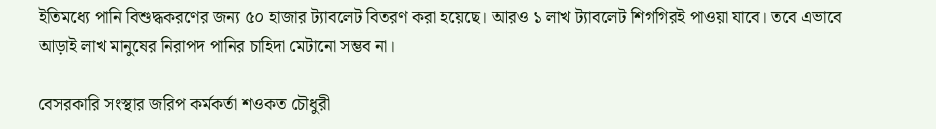ইতিমধ্যে পানি বিশুদ্ধকরণের জন্য ৫০ হাজার ট্যাবলেট বিতরণ করা হয়েছে। আরও ১ লাখ ট্যাবলেট শিগগিরই পাওয়া যাবে। তবে এভাবে আড়াই লাখ মানুষের নিরাপদ পানির চাহিদা মেটানো সম্ভব না।

বেসরকারি সংস্থার জরিপ কর্মকর্তা শওকত চৌধুরী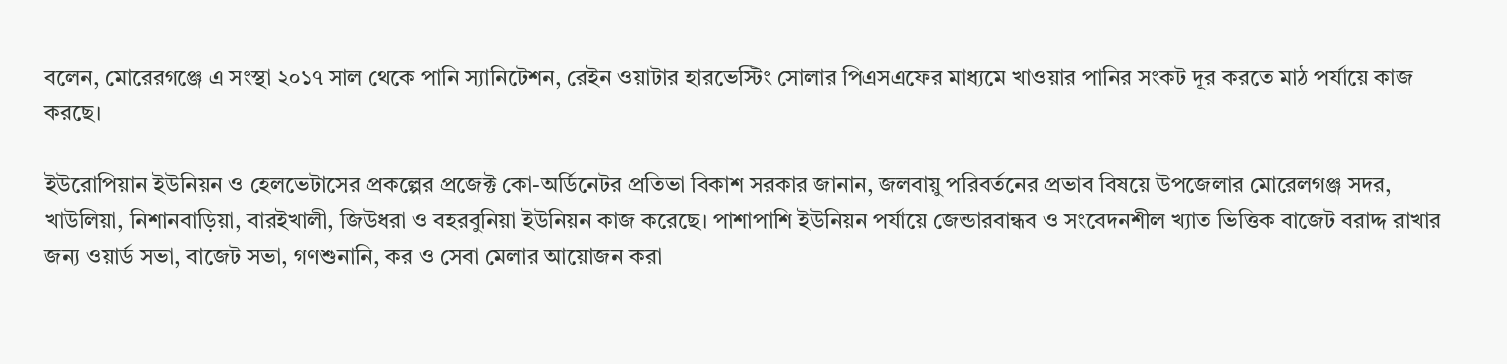বলেন, মোরেরগঞ্জে এ সংস্থা ২০১৭ সাল থেকে পানি স্যানিটেশন, রেইন ওয়াটার হারভেস্টিং সোলার পিএসএফের মাধ্যমে খাওয়ার পানির সংকট দূর করতে মাঠ পর্যায়ে কাজ করছে।

ইউরোপিয়ান ইউনিয়ন ও হেলভেটাসের প্রকল্পের প্রজেক্ট কো-অর্ডিনেটর প্রতিভা বিকাশ সরকার জানান, জলবায়ু পরিবর্তনের প্রভাব বিষয়ে উপজেলার মোরেলগঞ্জ সদর, খাউলিয়া, নিশানবাড়িয়া, বারইখালী, জিউধরা ও বহরবুনিয়া ইউনিয়ন কাজ করেছে। পাশাপাশি ইউনিয়ন পর্যায়ে জেন্ডারবান্ধব ও সংবেদনশীল খ্যাত ভিত্তিক বাজেট বরাদ্দ রাখার জন্য ওয়ার্ড সভা, বাজেট সভা, গণশুনানি, কর ও সেবা মেলার আয়োজন করা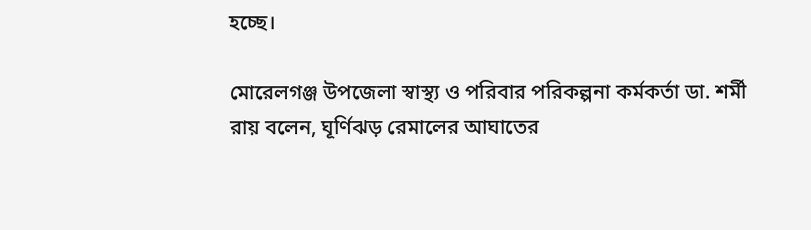হচ্ছে।

মোরেলগঞ্জ উপজেলা স্বাস্থ্য ও পরিবার পরিকল্পনা কর্মকর্তা ডা. শর্মী রায় বলেন, ঘূর্ণিঝড় রেমালের আঘাতের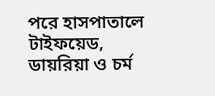পরে হাসপাতালে টাইফয়েড, ডায়রিয়া ও চর্ম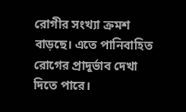রোগীর সংখ্যা ক্রমশ বাড়ছে। এতে পানিবাহিত রোগের প্রাদুর্ভাব দেখা দিতে পারে।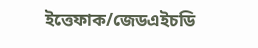ইত্তেফাক/জেডএইচডি